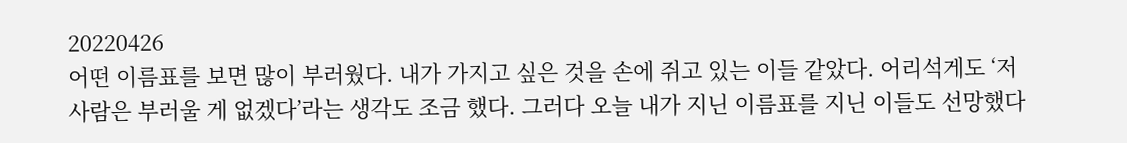20220426
어떤 이름표를 보면 많이 부러웠다. 내가 가지고 싶은 것을 손에 쥐고 있는 이들 같았다. 어리석게도 ‘저 사람은 부러울 게 없겠다’라는 생각도 조금 했다. 그러다 오늘 내가 지닌 이름표를 지닌 이들도 선망했다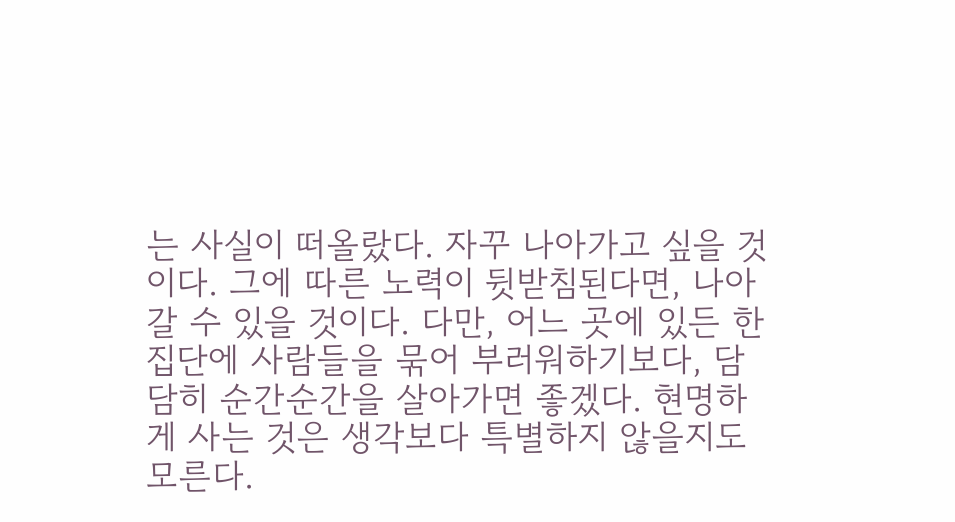는 사실이 떠올랐다. 자꾸 나아가고 싶을 것이다. 그에 따른 노력이 뒷받침된다면, 나아갈 수 있을 것이다. 다만, 어느 곳에 있든 한 집단에 사람들을 묶어 부러워하기보다, 담담히 순간순간을 살아가면 좋겠다. 현명하게 사는 것은 생각보다 특별하지 않을지도 모른다.